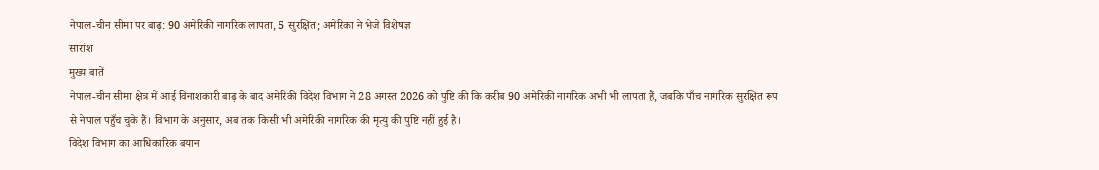नेपाल-चीन सीमा पर बाढ़: 90 अमेरिकी नागरिक लापता, 5 सुरक्षित; अमेरिका ने भेजे विशेषज्ञ
सारांश
मुख्य बातें
नेपाल-चीन सीमा क्षेत्र में आई विनाशकारी बाढ़ के बाद अमेरिकी विदेश विभाग ने 28 अगस्त 2026 को पुष्टि की कि करीब 90 अमेरिकी नागरिक अभी भी लापता हैं, जबकि पाँच नागरिक सुरक्षित रूप से नेपाल पहुँच चुके हैं। विभाग के अनुसार, अब तक किसी भी अमेरिकी नागरिक की मृत्यु की पुष्टि नहीं हुई है।
विदेश विभाग का आधिकारिक बयान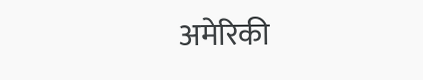अमेरिकी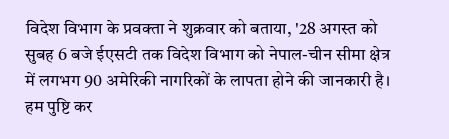विदेश विभाग के प्रवक्ता ने शुक्रवार को बताया, '28 अगस्त को सुबह 6 बजे ईएसटी तक विदेश विभाग को नेपाल-चीन सीमा क्षेत्र में लगभग 90 अमेरिकी नागरिकों के लापता होने की जानकारी है। हम पुष्टि कर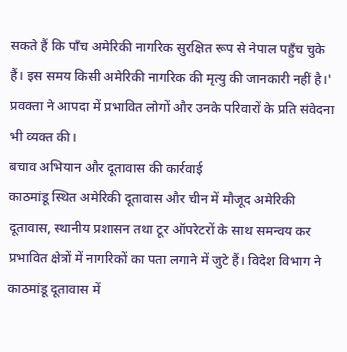सकते हैं कि पाँच अमेरिकी नागरिक सुरक्षित रूप से नेपाल पहुँच चुके हैं। इस समय किसी अमेरिकी नागरिक की मृत्यु की जानकारी नहीं है।' प्रवक्ता ने आपदा में प्रभावित लोगों और उनके परिवारों के प्रति संवेदना भी व्यक्त की।
बचाव अभियान और दूतावास की कार्रवाई
काठमांडू स्थित अमेरिकी दूतावास और चीन में मौजूद अमेरिकी दूतावास, स्थानीय प्रशासन तथा टूर ऑपरेटरों के साथ समन्वय कर प्रभावित क्षेत्रों में नागरिकों का पता लगाने में जुटे हैं। विदेश विभाग ने काठमांडू दूतावास में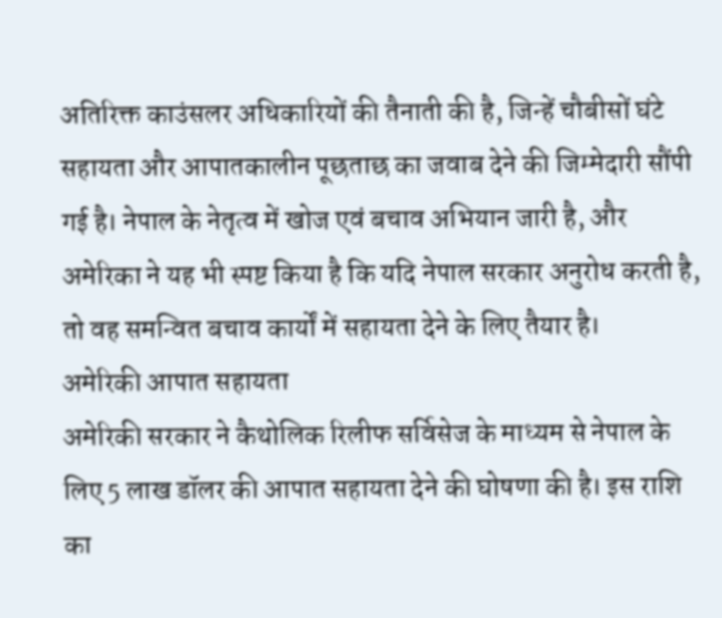अतिरिक्त काउंसलर अधिकारियों की तैनाती की है, जिन्हें चौबीसों घंटे सहायता और आपातकालीन पूछताछ का जवाब देने की जिम्मेदारी सौंपी गई है। नेपाल के नेतृत्व में खोज एवं बचाव अभियान जारी है, और अमेरिका ने यह भी स्पष्ट किया है कि यदि नेपाल सरकार अनुरोध करती है, तो वह समन्वित बचाव कार्यों में सहायता देने के लिए तैयार है।
अमेरिकी आपात सहायता
अमेरिकी सरकार ने कैथोलिक रिलीफ सर्विसेज के माध्यम से नेपाल के लिए 5 लाख डॉलर की आपात सहायता देने की घोषणा की है। इस राशि का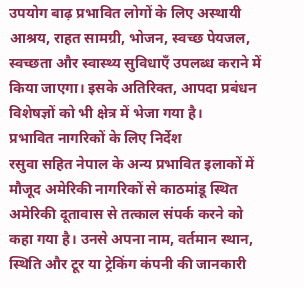उपयोग बाढ़ प्रभावित लोगों के लिए अस्थायी आश्रय, राहत सामग्री, भोजन, स्वच्छ पेयजल, स्वच्छता और स्वास्थ्य सुविधाएँ उपलब्ध कराने में किया जाएगा। इसके अतिरिक्त, आपदा प्रबंधन विशेषज्ञों को भी क्षेत्र में भेजा गया है।
प्रभावित नागरिकों के लिए निर्देश
रसुवा सहित नेपाल के अन्य प्रभावित इलाकों में मौजूद अमेरिकी नागरिकों से काठमांडू स्थित अमेरिकी दूतावास से तत्काल संपर्क करने को कहा गया है। उनसे अपना नाम, वर्तमान स्थान, स्थिति और टूर या ट्रेकिंग कंपनी की जानकारी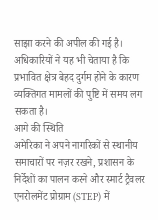साझा करने की अपील की गई है। अधिकारियों ने यह भी चेताया है कि प्रभावित क्षेत्र बेहद दुर्गम होने के कारण व्यक्तिगत मामलों की पुष्टि में समय लग सकता है।
आगे की स्थिति
अमेरिका ने अपने नागरिकों से स्थानीय समाचारों पर नज़र रखने, प्रशासन के निर्देशों का पालन करने और स्मार्ट ट्रैवलर एनरोलमेंट प्रोग्राम (STEP) में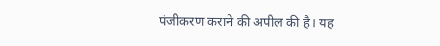पंजीकरण कराने की अपील की है। यह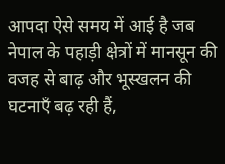आपदा ऐसे समय में आई है जब नेपाल के पहाड़ी क्षेत्रों में मानसून की वजह से बाढ़ और भूस्खलन की घटनाएँ बढ़ रही हैं,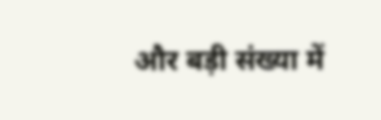और बड़ी संख्या में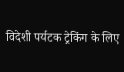विदेशी पर्यटक ट्रेकिंग के लिए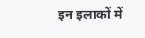इन इलाकों में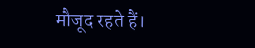मौजूद रहते हैं।